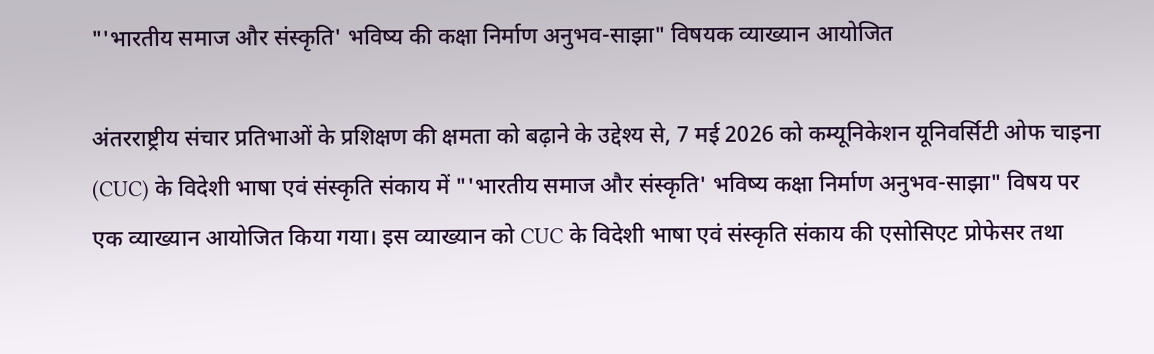"'भारतीय समाज और संस्कृति' भविष्य की कक्षा निर्माण अनुभव-साझा" विषयक व्याख्यान आयोजित

अंतरराष्ट्रीय संचार प्रतिभाओं के प्रशिक्षण की क्षमता को बढ़ाने के उद्देश्य से, 7 मई 2026 को कम्यूनिकेशन यूनिवर्सिटी ओफ चाइना (CUC) के विदेशी भाषा एवं संस्कृति संकाय में "'भारतीय समाज और संस्कृति' भविष्य कक्षा निर्माण अनुभव-साझा" विषय पर एक व्याख्यान आयोजित किया गया। इस व्याख्यान को CUC के विदेशी भाषा एवं संस्कृति संकाय की एसोसिएट प्रोफेसर तथा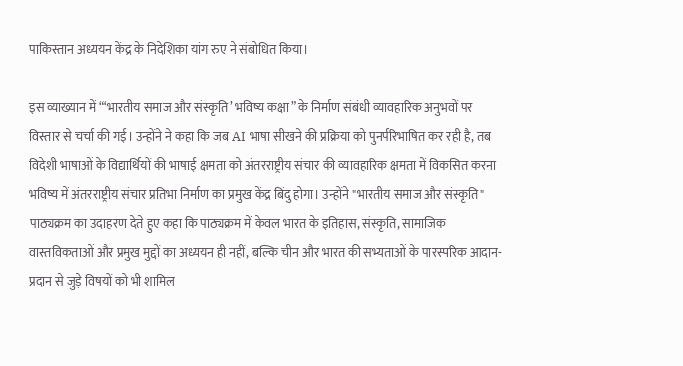पाकिस्तान अध्ययन केंद्र के निदेशिका यांग रुए ने संबोधित किया।

इस व्याख्यान में “‘भारतीय समाज और संस्कृति’ भविष्य कक्षा” के निर्माण संबंधी व्यावहारिक अनुभवों पर विस्तार से चर्चा की गई। उन्होंने ने कहा कि जब AI भाषा सीखने की प्रक्रिया को पुनर्परिभाषित कर रही है, तब विदेशी भाषाओं के विद्यार्थियों की भाषाई क्षमता को अंतरराष्ट्रीय संचार की व्यावहारिक क्षमता में विकसित करना भविष्य में अंतरराष्ट्रीय संचार प्रतिभा निर्माण का प्रमुख केंद्र बिंदु होगा। उन्होंने "भारतीय समाज और संस्कृति" पाठ्यक्रम का उदाहरण देते हुए कहा कि पाठ्यक्रम में केवल भारत के इतिहास, संस्कृति, सामाजिक वास्तविकताओं और प्रमुख मुद्दों का अध्ययन ही नहीं, बल्कि चीन और भारत की सभ्यताओं के पारस्परिक आदान-प्रदान से जुड़े विषयों को भी शामिल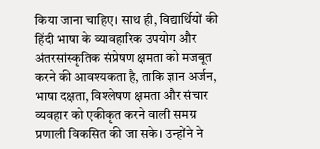किया जाना चाहिए। साथ ही, विद्यार्थियों की हिंदी भाषा के व्यावहारिक उपयोग और अंतरसांस्कृतिक संप्रेषण क्षमता को मजबूत करने की आवश्यकता है, ताकि ज्ञान अर्जन, भाषा दक्षता, विश्लेषण क्षमता और संचार व्यवहार को एकीकृत करने वाली समग्र प्रणाली विकसित की जा सके। उन्होंने ने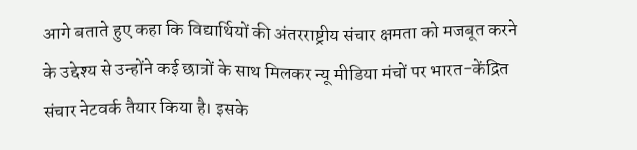आगे बताते हुए कहा कि विद्यार्थियों की अंतरराष्ट्रीय संचार क्षमता को मजबूत करने के उद्देश्य से उन्होंने कई छात्रों के साथ मिलकर न्यू मीडिया मंचों पर भारत-केंद्रित संचार नेटवर्क तैयार किया है। इसके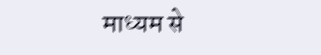माध्यम से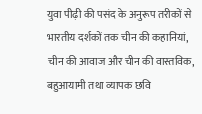युवा पीढ़ी की पसंद के अनुरूप तरीकों से भारतीय दर्शकों तक चीन की कहानियां, चीन की आवाज और चीन की वास्तविक, बहुआयामी तथा व्यापक छवि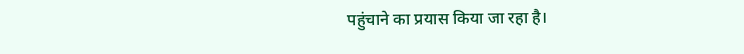पहुंचाने का प्रयास किया जा रहा है।